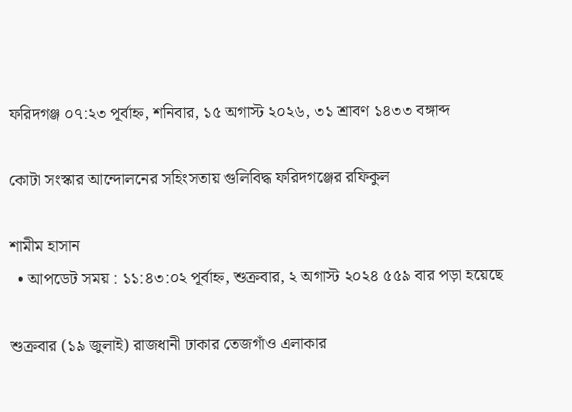ফরিদগঞ্জ ০৭:২৩ পূর্বাহ্ন, শনিবার, ১৫ অগাস্ট ২০২৬, ৩১ শ্রাবণ ১৪৩৩ বঙ্গাব্দ

কোটা সংস্কার আন্দোলনের সহিংসতায় গুলিবিদ্ধ ফরিদগঞ্জের রফিকুল

শামীম হাসান
  • আপডেট সময় : ১১:৪৩:০২ পূর্বাহ্ন, শুক্রবার, ২ অগাস্ট ২০২৪ ৫৫৯ বার পড়া হয়েছে

শুক্রবার (১৯ জুলাই) রাজধানী ঢাকার তেজগাঁও এলাকার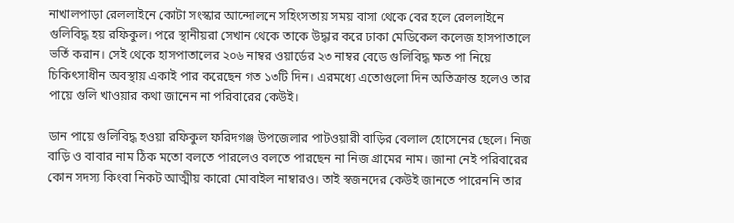নাখালপাড়া রেললাইনে কোটা সংস্কার আন্দোলনে সহিংসতায় সময় বাসা থেকে বের হলে রেললাইনে গুলিবিদ্ধ হয় রফিকুল। পরে স্থানীয়রা সেখান থেকে তাকে উদ্ধার করে ঢাকা মেডিকেল কলেজ হাসপাতালে ভর্তি করান। সেই থেকে হাসপাতালের ২০৬ নাম্বর ওয়ার্ডের ২৩ নাম্বর বেডে গুলিবিদ্ধ ক্ষত পা নিয়ে চিকিৎসাধীন অবস্থায় একাই পার করেছেন গত ১৩টি দিন। এরমধ্যে এতোগুলো দিন অতিক্রান্ত হলেও তার পায়ে গুলি খাওয়ার কথা জানেন না পরিবারের কেউই।

ডান পায়ে গুলিবিদ্ধ হওয়া রফিকুল ফরিদগঞ্জ উপজেলার পাটওয়ারী বাড়ির বেলাল হোসেনের ছেলে। নিজ বাড়ি ও বাবার নাম ঠিক মতো বলতে পারলেও বলতে পারছেন না নিজ গ্রামের নাম। জানা নেই পরিবারের কোন সদস্য কিংবা নিকট আত্মীয় কারো মোবাইল নাম্বারও। তাই স্বজনদের কেউই জানতে পারেননি তার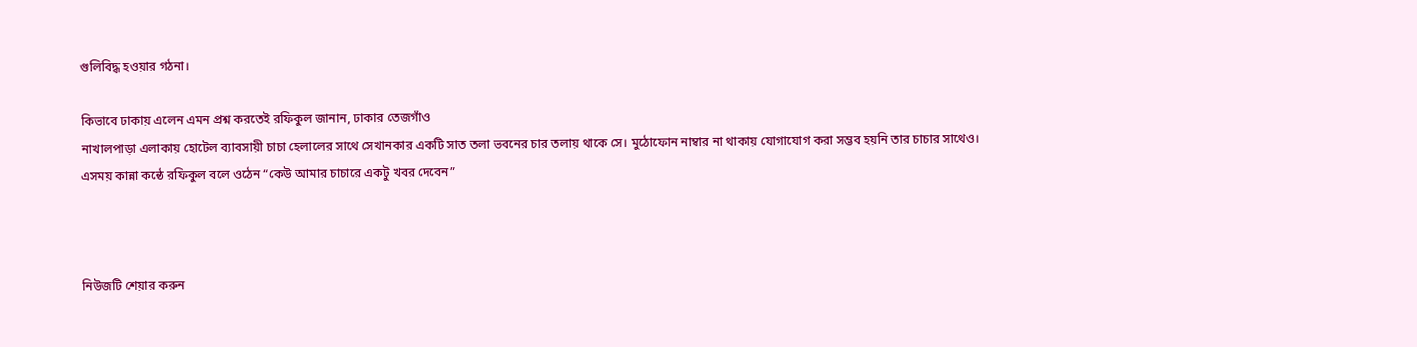গুলিবিদ্ধ হওয়ার গঠনা।

কিভাবে ঢাকায় এলেন এমন প্রশ্ন করতেই রফিকুল জানান, ঢাকার তেজগাঁও
নাখালপাড়া এলাকায় হোটেল ব্যাবসায়ী চাচা হেলালের সাথে সেখানকার একটি সাত তলা ভবনের চার তলায় থাকে সে। মুঠোফোন নাম্বার না থাকায় যোগাযোগ করা সম্ভব হয়নি তার চাচার সাথেও। এসময় কান্না কন্ঠে রফিকুল বলে ওঠেন “কেউ আমার চাচারে একটু খবর দেবেন”



নিউজটি শেয়ার করুন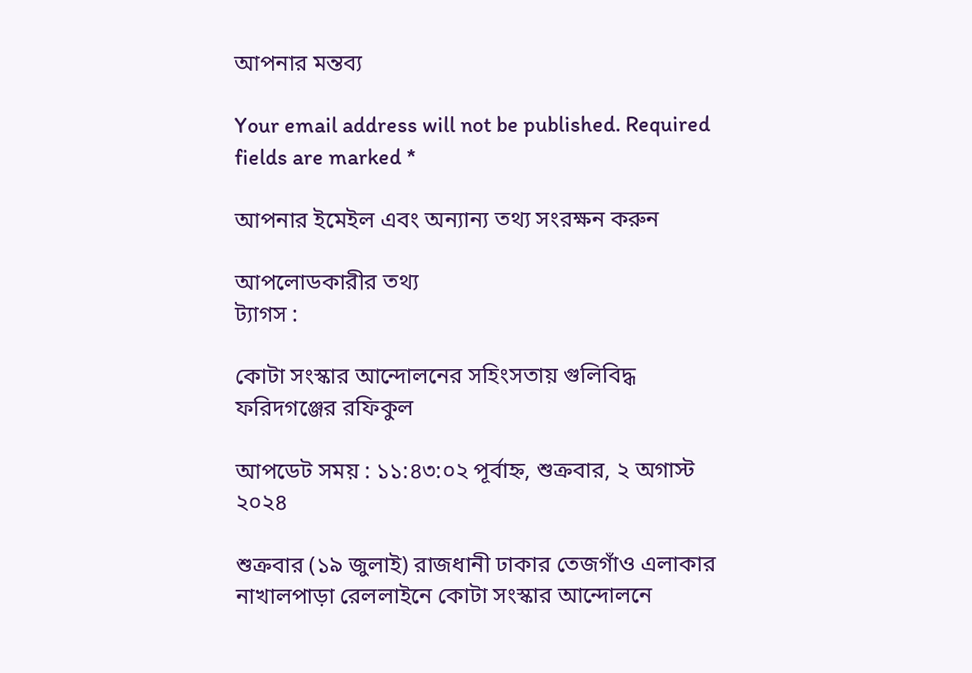আপনার মন্তব্য

Your email address will not be published. Required fields are marked *

আপনার ইমেইল এবং অন্যান্য তথ্য সংরক্ষন করুন

আপলোডকারীর তথ্য
ট্যাগস :

কোটা সংস্কার আন্দোলনের সহিংসতায় গুলিবিদ্ধ ফরিদগঞ্জের রফিকুল

আপডেট সময় : ১১:৪৩:০২ পূর্বাহ্ন, শুক্রবার, ২ অগাস্ট ২০২৪

শুক্রবার (১৯ জুলাই) রাজধানী ঢাকার তেজগাঁও এলাকার নাখালপাড়া রেললাইনে কোটা সংস্কার আন্দোলনে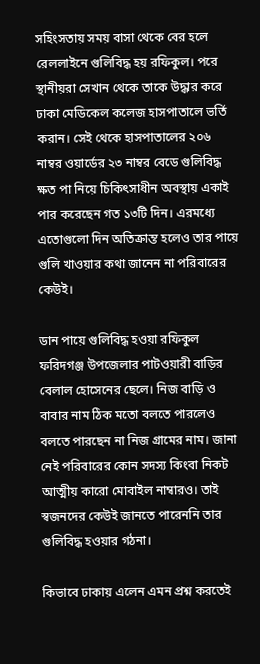সহিংসতায় সময় বাসা থেকে বের হলে রেললাইনে গুলিবিদ্ধ হয় রফিকুল। পরে স্থানীয়রা সেখান থেকে তাকে উদ্ধার করে ঢাকা মেডিকেল কলেজ হাসপাতালে ভর্তি করান। সেই থেকে হাসপাতালের ২০৬ নাম্বর ওয়ার্ডের ২৩ নাম্বর বেডে গুলিবিদ্ধ ক্ষত পা নিয়ে চিকিৎসাধীন অবস্থায় একাই পার করেছেন গত ১৩টি দিন। এরমধ্যে এতোগুলো দিন অতিক্রান্ত হলেও তার পায়ে গুলি খাওয়ার কথা জানেন না পরিবারের কেউই।

ডান পায়ে গুলিবিদ্ধ হওয়া রফিকুল ফরিদগঞ্জ উপজেলার পাটওয়ারী বাড়ির বেলাল হোসেনের ছেলে। নিজ বাড়ি ও বাবার নাম ঠিক মতো বলতে পারলেও বলতে পারছেন না নিজ গ্রামের নাম। জানা নেই পরিবারের কোন সদস্য কিংবা নিকট আত্মীয় কারো মোবাইল নাম্বারও। তাই স্বজনদের কেউই জানতে পারেননি তার গুলিবিদ্ধ হওয়ার গঠনা।

কিভাবে ঢাকায় এলেন এমন প্রশ্ন করতেই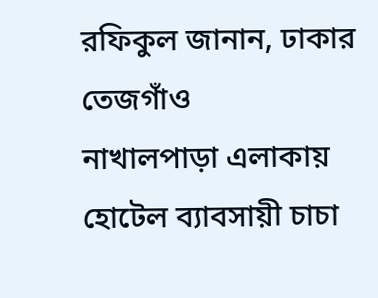রফিকুল জানান, ঢাকার তেজগাঁও
নাখালপাড়া এলাকায় হোটেল ব্যাবসায়ী চাচা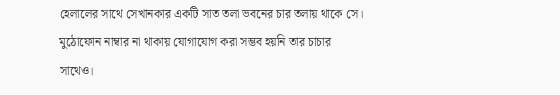হেলালের সাথে সেখানকার একটি সাত তলা ভবনের চার তলায় থাকে সে। মুঠোফোন নাম্বার না থাকায় যোগাযোগ করা সম্ভব হয়নি তার চাচার সাথেও।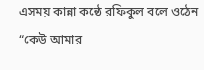এসময় কান্না কন্ঠে রফিকুল বলে ওঠেন “কেউ আমার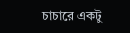চাচারে একটু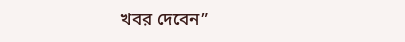খবর দেবেন”